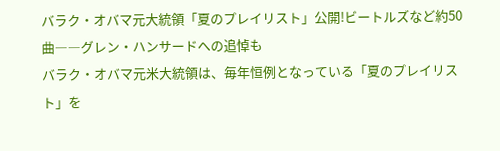バラク・オバマ元大統領「夏のプレイリスト」公開!ビートルズなど約50曲――グレン・ハンサードへの追悼も
バラク・オバマ元米大統領は、毎年恒例となっている「夏のプレイリスト」を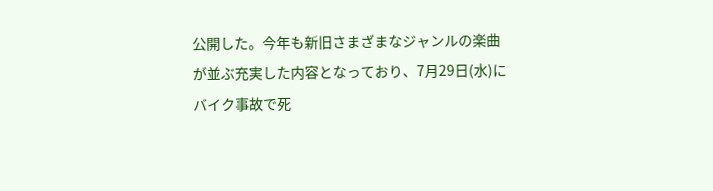公開した。今年も新旧さまざまなジャンルの楽曲が並ぶ充実した内容となっており、7月29日(水)にバイク事故で死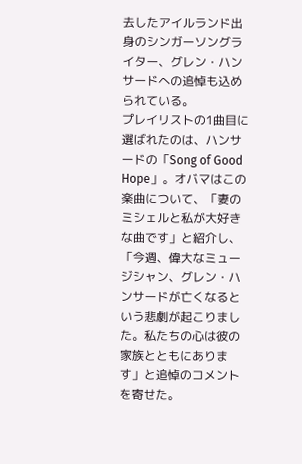去したアイルランド出身のシンガーソングライター、グレン・ハンサードへの追悼も込められている。
プレイリストの1曲目に選ばれたのは、ハンサードの「Song of Good Hope」。オバマはこの楽曲について、「妻のミシェルと私が大好きな曲です」と紹介し、「今週、偉大なミュージシャン、グレン・ハンサードが亡くなるという悲劇が起こりました。私たちの心は彼の家族とともにあります」と追悼のコメントを寄せた。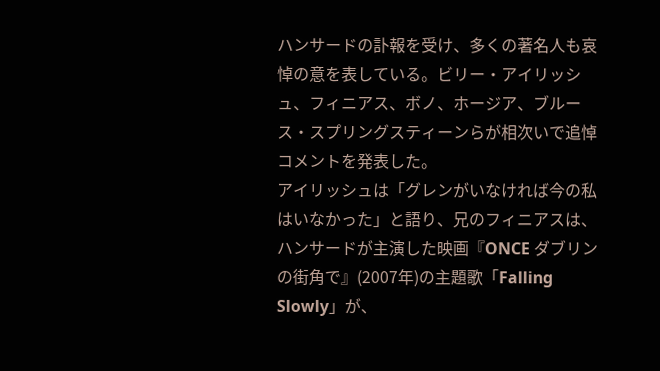ハンサードの訃報を受け、多くの著名人も哀悼の意を表している。ビリー・アイリッシュ、フィニアス、ボノ、ホージア、ブルース・スプリングスティーンらが相次いで追悼コメントを発表した。
アイリッシュは「グレンがいなければ今の私はいなかった」と語り、兄のフィニアスは、ハンサードが主演した映画『ONCE ダブリンの街角で』(2007年)の主題歌「Falling Slowly」が、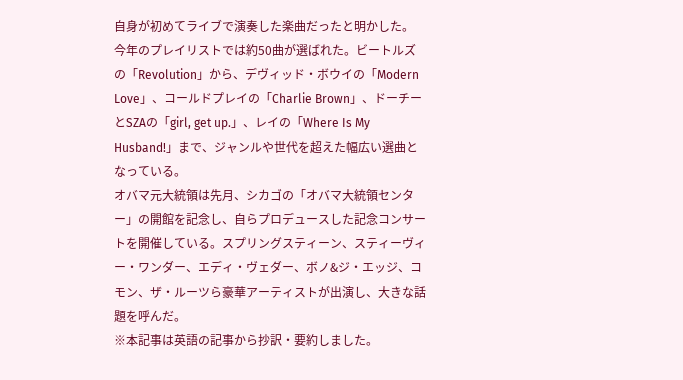自身が初めてライブで演奏した楽曲だったと明かした。
今年のプレイリストでは約50曲が選ばれた。ビートルズの「Revolution」から、デヴィッド・ボウイの「Modern Love」、コールドプレイの「Charlie Brown」、ドーチーとSZAの「girl, get up.」、レイの「Where Is My Husband!」まで、ジャンルや世代を超えた幅広い選曲となっている。
オバマ元大統領は先月、シカゴの「オバマ大統領センター」の開館を記念し、自らプロデュースした記念コンサートを開催している。スプリングスティーン、スティーヴィー・ワンダー、エディ・ヴェダー、ボノ&ジ・エッジ、コモン、ザ・ルーツら豪華アーティストが出演し、大きな話題を呼んだ。
※本記事は英語の記事から抄訳・要約しました。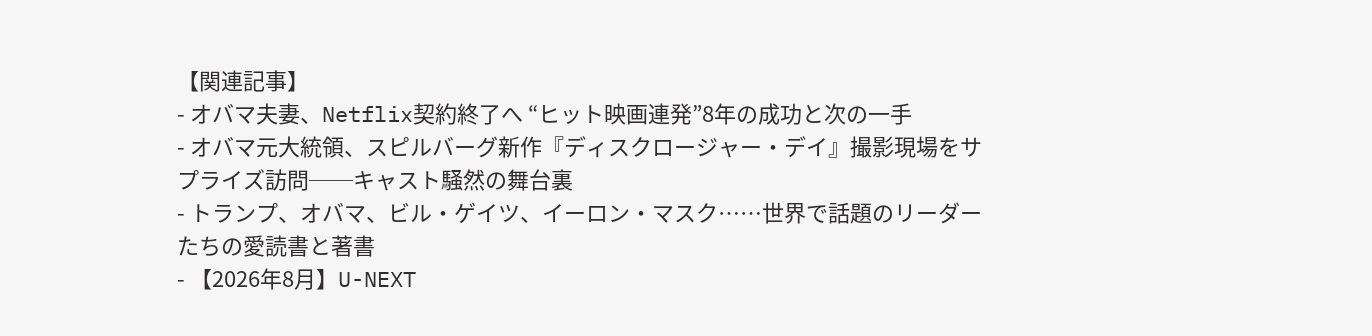【関連記事】
- オバマ夫妻、Netflix契約終了へ “ヒット映画連発”8年の成功と次の一手
- オバマ元大統領、スピルバーグ新作『ディスクロージャー・デイ』撮影現場をサプライズ訪問──キャスト騒然の舞台裏
- トランプ、オバマ、ビル・ゲイツ、イーロン・マスク……世界で話題のリーダーたちの愛読書と著書
- 【2026年8月】U-NEXT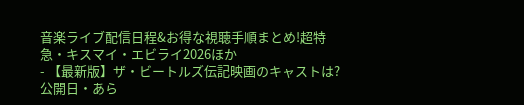音楽ライブ配信日程&お得な視聴手順まとめ!超特急・キスマイ・エビライ2026ほか
- 【最新版】ザ・ビートルズ伝記映画のキャストは?公開日・あら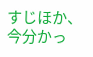すじほか、今分かっ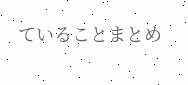ていることまとめ